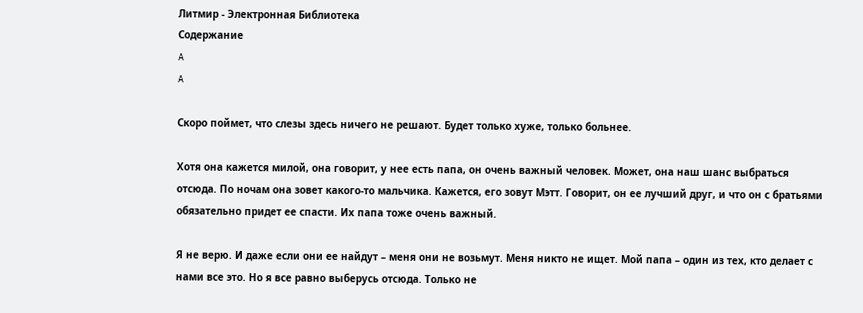Литмир - Электронная Библиотека
Содержание
A
A

Скоро поймет, что слезы здесь ничего не решают. Будет только хуже, только больнее.

Хотя она кажется милой, она говорит, у нее есть папа, он очень важный человек. Может, она наш шанс выбраться отсюда. По ночам она зовет какого-то мальчика. Кажется, его зовут Мэтт. Говорит, он ее лучший друг, и что он с братьями обязательно придет ее спасти. Их папа тоже очень важный.

Я не верю. И даже если они ее найдут – меня они не возьмут. Меня никто не ищет. Мой папа – один из тех, кто делает с нами все это. Но я все равно выберусь отсюда. Только не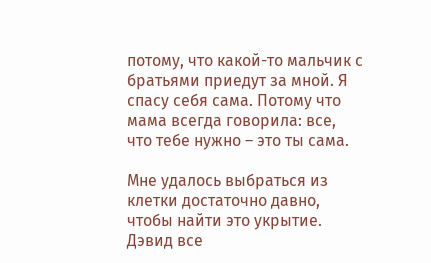потому, что какой-то мальчик с братьями приедут за мной. Я спасу себя сама. Потому что мама всегда говорила: все, что тебе нужно – это ты сама.

Мне удалось выбраться из клетки достаточно давно, чтобы найти это укрытие. Дэвид все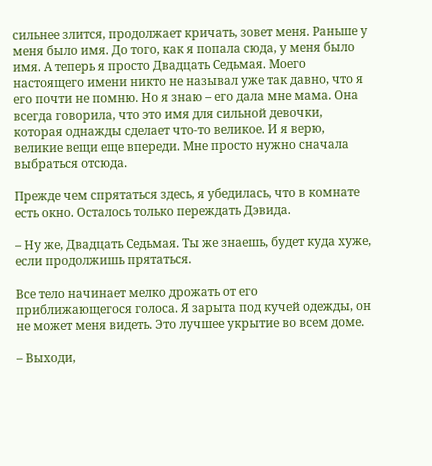сильнее злится, продолжает кричать, зовет меня. Раньше у меня было имя. До того, как я попала сюда, у меня было имя. А теперь я просто Двадцать Седьмая. Моего настоящего имени никто не называл уже так давно, что я его почти не помню. Но я знаю – его дала мне мама. Она всегда говорила, что это имя для сильной девочки, которая однажды сделает что-то великое. И я верю, великие вещи еще впереди. Мне просто нужно сначала выбраться отсюда.

Прежде чем спрятаться здесь, я убедилась, что в комнате есть окно. Осталось только переждать Дэвида.

– Ну же, Двадцать Седьмая. Ты же знаешь, будет куда хуже, если продолжишь прятаться.

Все тело начинает мелко дрожать от его приближающегося голоса. Я зарыта под кучей одежды, он не может меня видеть. Это лучшее укрытие во всем доме.

– Выходи,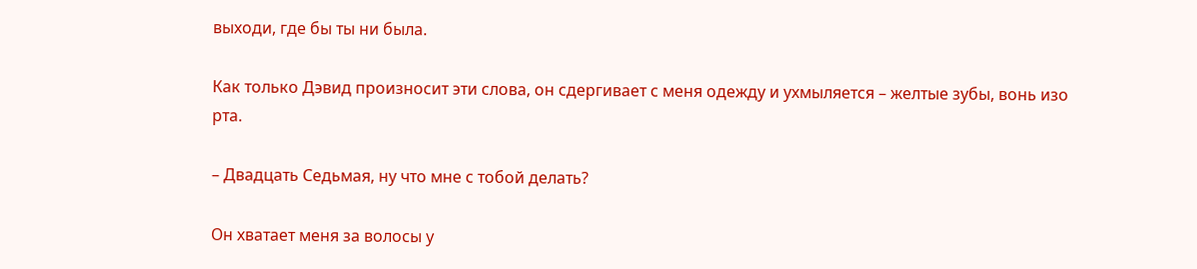выходи, где бы ты ни была.

Как только Дэвид произносит эти слова, он сдергивает с меня одежду и ухмыляется – желтые зубы, вонь изо рта.

– Двадцать Седьмая, ну что мне с тобой делать?

Он хватает меня за волосы у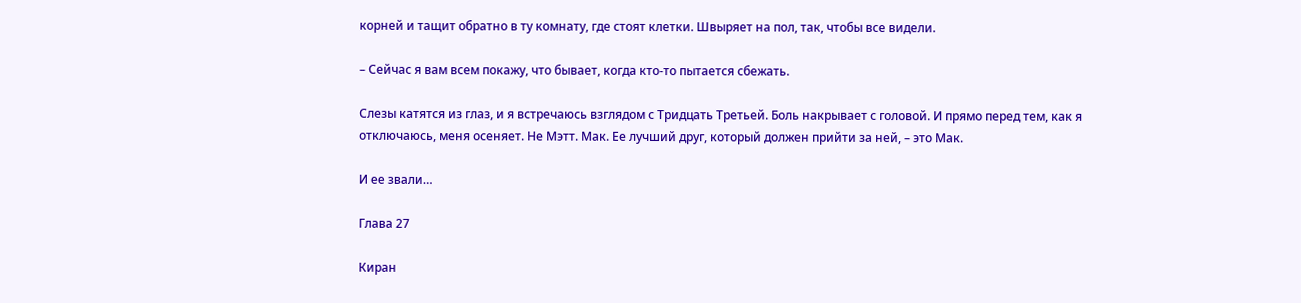корней и тащит обратно в ту комнату, где стоят клетки. Швыряет на пол, так, чтобы все видели.

– Сейчас я вам всем покажу, что бывает, когда кто-то пытается сбежать.

Слезы катятся из глаз, и я встречаюсь взглядом с Тридцать Третьей. Боль накрывает с головой. И прямо перед тем, как я отключаюсь, меня осеняет. Не Мэтт. Мак. Ее лучший друг, который должен прийти за ней, – это Мак.

И ее звали…

Глава 27

Киран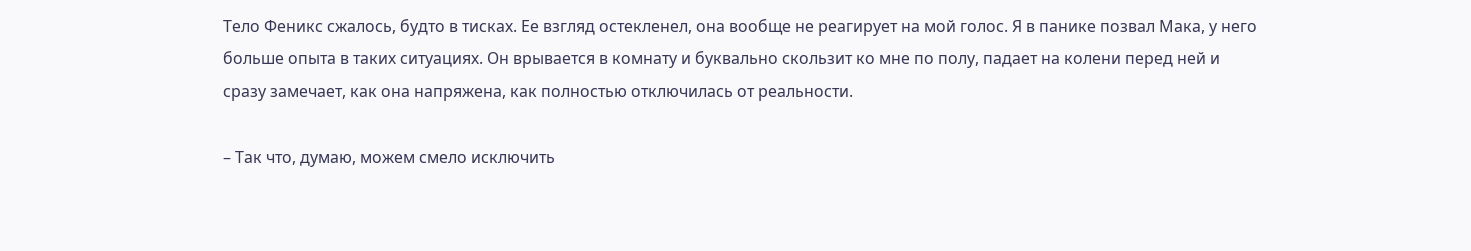Тело Феникс сжалось, будто в тисках. Ее взгляд остекленел, она вообще не реагирует на мой голос. Я в панике позвал Мака, у него больше опыта в таких ситуациях. Он врывается в комнату и буквально скользит ко мне по полу, падает на колени перед ней и сразу замечает, как она напряжена, как полностью отключилась от реальности.

– Так что, думаю, можем смело исключить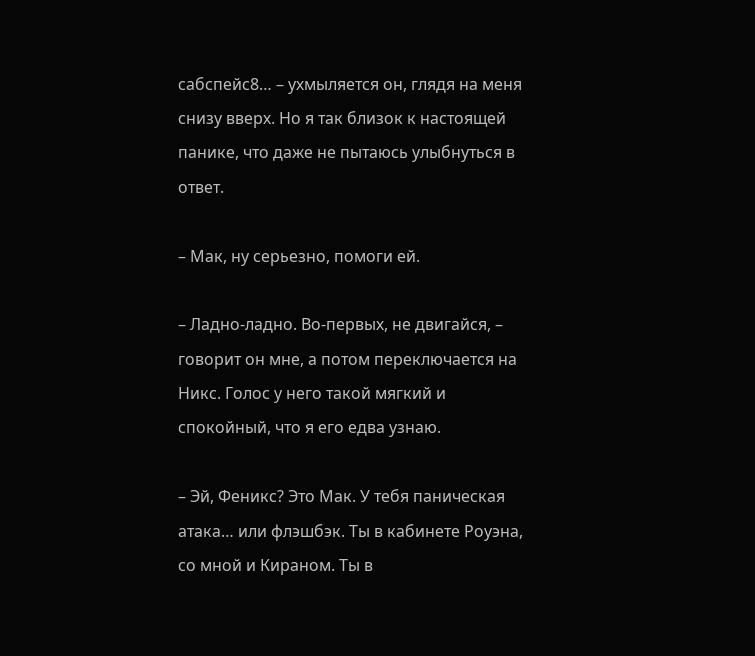сабспейс8… – ухмыляется он, глядя на меня снизу вверх. Но я так близок к настоящей панике, что даже не пытаюсь улыбнуться в ответ.

– Мак, ну серьезно, помоги ей.

– Ладно-ладно. Во-первых, не двигайся, – говорит он мне, а потом переключается на Никс. Голос у него такой мягкий и спокойный, что я его едва узнаю.

– Эй, Феникс? Это Мак. У тебя паническая атака… или флэшбэк. Ты в кабинете Роуэна, со мной и Кираном. Ты в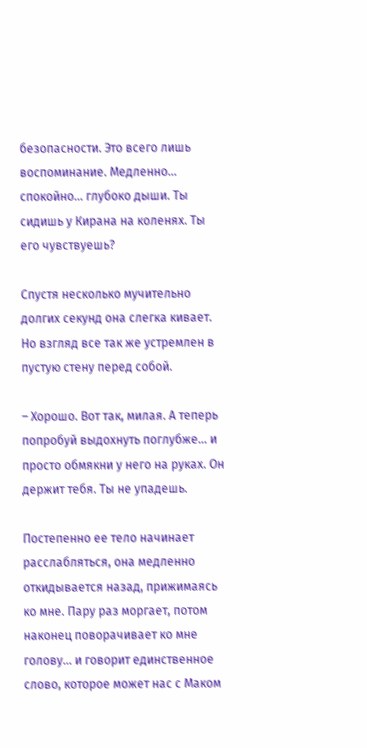безопасности. Это всего лишь воспоминание. Медленно… спокойно… глубоко дыши. Ты сидишь у Кирана на коленях. Ты его чувствуешь?

Спустя несколько мучительно долгих секунд она слегка кивает. Но взгляд все так же устремлен в пустую стену перед собой.

– Хорошо. Вот так, милая. А теперь попробуй выдохнуть поглубже… и просто обмякни у него на руках. Он держит тебя. Ты не упадешь.

Постепенно ее тело начинает расслабляться, она медленно откидывается назад, прижимаясь ко мне. Пару раз моргает, потом наконец поворачивает ко мне голову… и говорит единственное слово, которое может нас с Маком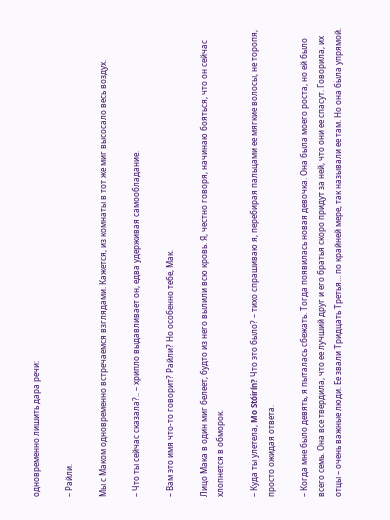одновременно лишить дара речи:

– Райли.

Мы с Маком одновременно встречаемся взглядами. Кажется, из комнаты в тот же миг высосало весь воздух.

– Что ты сейчас сказала?.. – хрипло выдавливает он, едва удерживая самообладание.

– Вам это имя что-то говорит? Райли? Но особенно тебе, Мак.

Лицо Мака в один миг белеет, будто из него вылили всю кровь. Я, честно говоря, начинаю бояться, что он сейчас хлопнется в обморок.

– Куда ты улетела, Mo Stóirín? Что это было? – тихо спрашиваю я, перебирая пальцами ее мягкие волосы, не торопя, просто ожидая ответа.

– Когда мне было девять, я пыталась сбежать. Тогда появилась новая девочка. Она была моего роста, но ей было всего семь. Она все твердила, что ее лучший друг и его братья скоро придут за ней, что они ее спасут. Говорила, их отцы – очень важные люди. Ее звали Тридцать Третья… по крайней мере, так называли ее там. Но она была упрямой.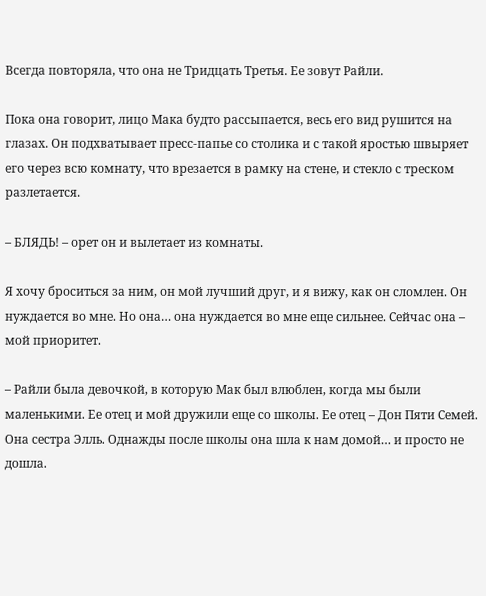Всегда повторяла, что она не Тридцать Третья. Ее зовут Райли.

Пока она говорит, лицо Мака будто рассыпается, весь его вид рушится на глазах. Он подхватывает пресс-папье со столика и с такой яростью швыряет его через всю комнату, что врезается в рамку на стене, и стекло с треском разлетается.

– БЛЯДЬ! – орет он и вылетает из комнаты.

Я хочу броситься за ним, он мой лучший друг, и я вижу, как он сломлен. Он нуждается во мне. Но она… она нуждается во мне еще сильнее. Сейчас она – мой приоритет.

– Райли была девочкой, в которую Мак был влюблен, когда мы были маленькими. Ее отец и мой дружили еще со школы. Ее отец – Дон Пяти Семей. Она сестра Элль. Однажды после школы она шла к нам домой… и просто не дошла.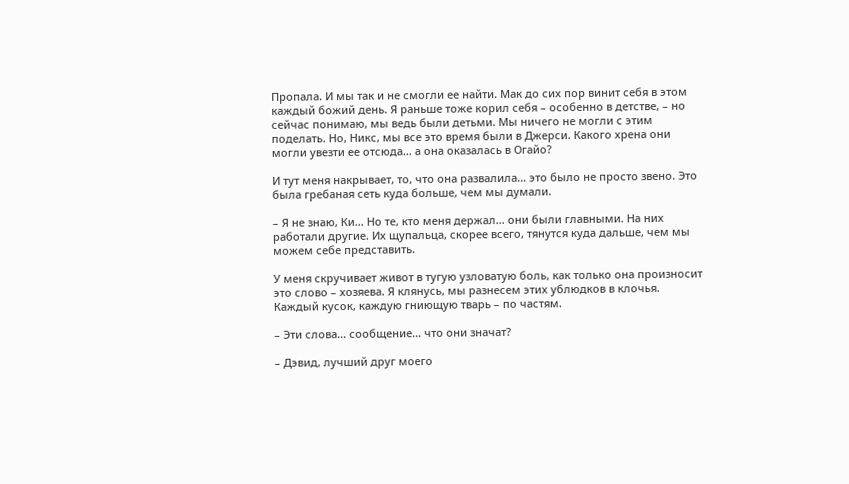Пропала. И мы так и не смогли ее найти. Мак до сих пор винит себя в этом каждый божий день. Я раньше тоже корил себя – особенно в детстве, – но сейчас понимаю, мы ведь были детьми. Мы ничего не могли с этим поделать. Но, Никс, мы все это время были в Джерси. Какого хрена они могли увезти ее отсюда… а она оказалась в Огайо?

И тут меня накрывает, то, что она развалила… это было не просто звено. Это была гребаная сеть куда больше, чем мы думали.

– Я не знаю, Ки… Но те, кто меня держал… они были главными. На них работали другие. Их щупальца, скорее всего, тянутся куда дальше, чем мы можем себе представить.

У меня скручивает живот в тугую узловатую боль, как только она произносит это слово – хозяева. Я клянусь, мы разнесем этих ублюдков в клочья. Каждый кусок, каждую гниющую тварь – по частям.

– Эти слова… сообщение… что они значат?

– Дэвид, лучший друг моего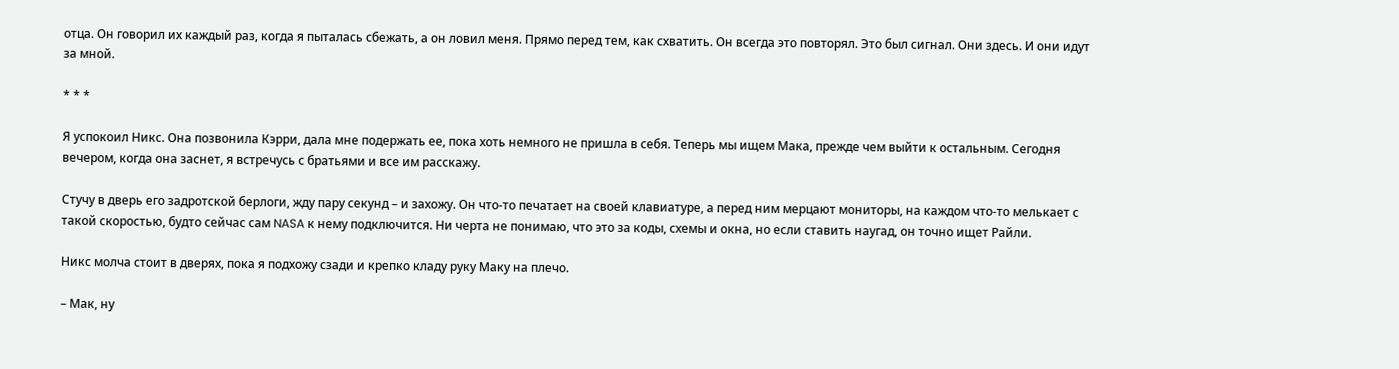отца. Он говорил их каждый раз, когда я пыталась сбежать, а он ловил меня. Прямо перед тем, как схватить. Он всегда это повторял. Это был сигнал. Они здесь. И они идут за мной.

* * *

Я успокоил Никс. Она позвонила Кэрри, дала мне подержать ее, пока хоть немного не пришла в себя. Теперь мы ищем Мака, прежде чем выйти к остальным. Сегодня вечером, когда она заснет, я встречусь с братьями и все им расскажу.

Стучу в дверь его задротской берлоги, жду пару секунд – и захожу. Он что-то печатает на своей клавиатуре, а перед ним мерцают мониторы, на каждом что-то мелькает с такой скоростью, будто сейчас сам NASA к нему подключится. Ни черта не понимаю, что это за коды, схемы и окна, но если ставить наугад, он точно ищет Райли.

Никс молча стоит в дверях, пока я подхожу сзади и крепко кладу руку Маку на плечо.

– Мак, ну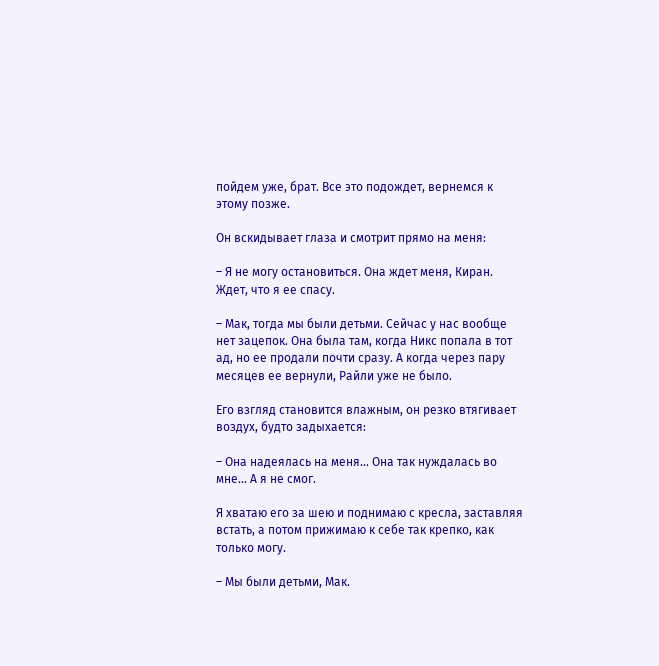пойдем уже, брат. Все это подождет, вернемся к этому позже.

Он вскидывает глаза и смотрит прямо на меня:

– Я не могу остановиться. Она ждет меня, Киран. Ждет, что я ее спасу.

– Мак, тогда мы были детьми. Сейчас у нас вообще нет зацепок. Она была там, когда Никс попала в тот ад, но ее продали почти сразу. А когда через пару месяцев ее вернули, Райли уже не было.

Его взгляд становится влажным, он резко втягивает воздух, будто задыхается:

– Она надеялась на меня… Она так нуждалась во мне… А я не смог.

Я хватаю его за шею и поднимаю с кресла, заставляя встать, а потом прижимаю к себе так крепко, как только могу.

– Мы были детьми, Мак.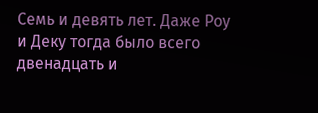Семь и девять лет. Даже Роу и Деку тогда было всего двенадцать и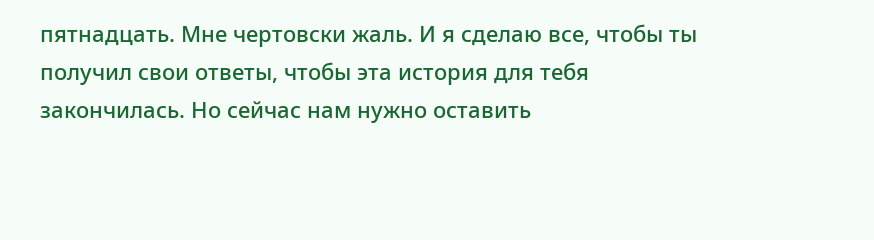пятнадцать. Мне чертовски жаль. И я сделаю все, чтобы ты получил свои ответы, чтобы эта история для тебя закончилась. Но сейчас нам нужно оставить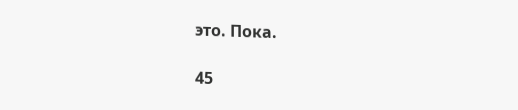это. Пока.

45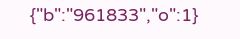{"b":"961833","o":1}